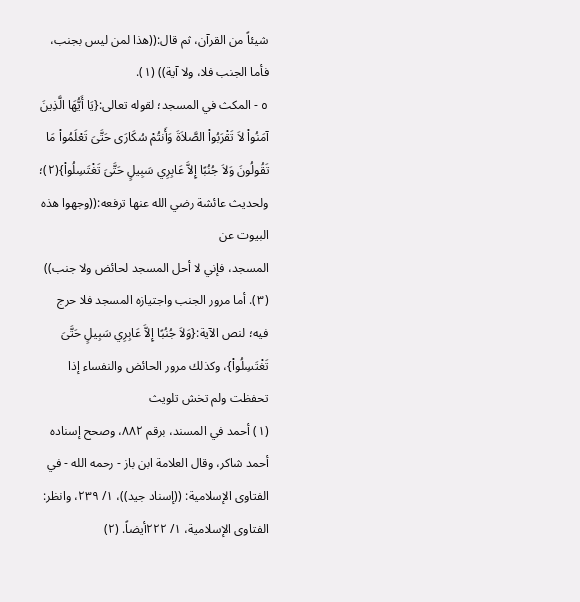شيئاً من القرآن، ثم قال:((هذا لمن ليس بجنب، فأما الجنب فلا، ولا آية)) (١).
٥ - المكث في المسجد؛ لقوله تعالى:{يَا أَيُّهَا الَّذِينَ آمَنُواْ لاَ تَقْرَبُواْ الصَّلاَةَ وَأَنتُمْ سُكَارَى حَتَّىَ تَعْلَمُواْ مَا تَقُولُونَ وَلاَ جُنُبًا إِلاَّ عَابِرِي سَبِيلٍ حَتَّىَ تَغْتَسِلُواْ}(٢)؛ ولحديث عائشة رضي الله عنها ترفعه:((وجهوا هذه البيوت عن
المسجد، فإني لا أحل المسجد لحائض ولا جنب)) (٣). أما مرور الجنب واجتيازه المسجد فلا حرج فيه؛ لنص الآية:{وَلاَ جُنُبًا إِلاَّ عَابِرِي سَبِيلٍ حَتَّىَ تَغْتَسِلُواْ}، وكذلك مرور الحائض والنفساء إذا تحفظت ولم تخش تلويث
(١) أحمد في المسند، برقم ٨٨٢، وصحح إسناده أحمد شاكر، وقال العلامة ابن باز - رحمه الله - في الفتاوى الإسلامية: ((إسناد جيد))، ١/ ٢٣٩، وانظر: الفتاوى الإسلامية، ١/ ٢٢٢أيضاً. (٢)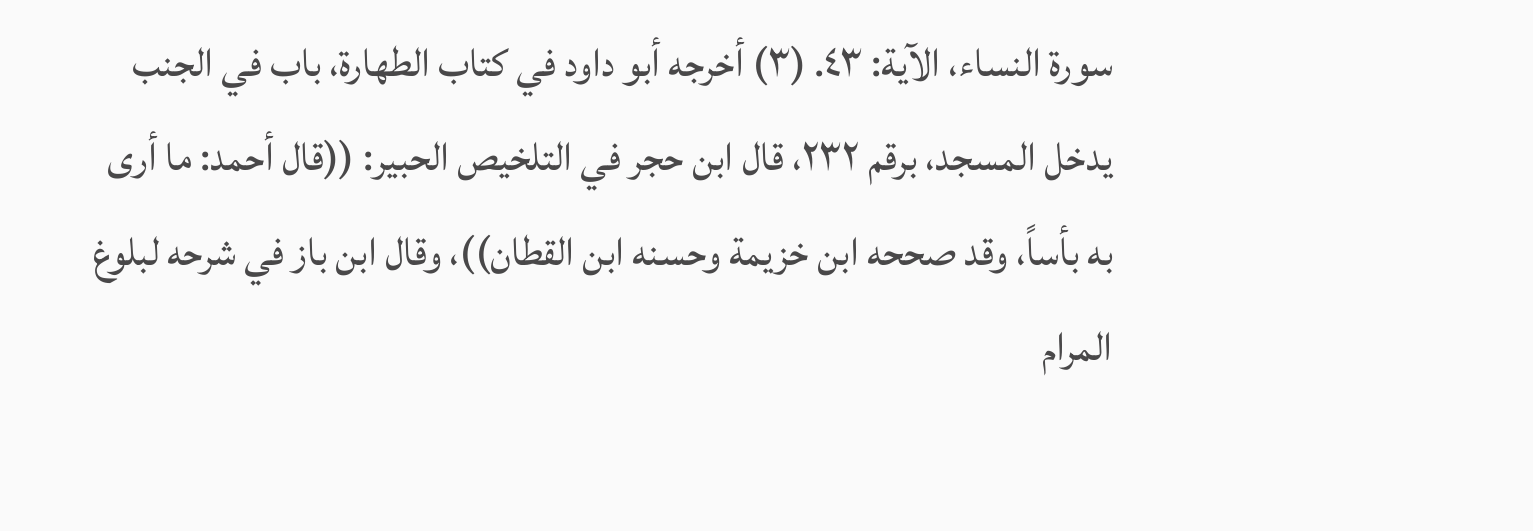سورة النساء، الآية: ٤٣. (٣) أخرجه أبو داود في كتاب الطهارة، باب في الجنب يدخل المسجد، برقم ٢٣٢، قال ابن حجر في التلخيص الحبير: ((قال أحمد: ما أرى به بأساً، وقد صححه ابن خزيمة وحسنه ابن القطان))، وقال ابن باز في شرحه لبلوغ المرام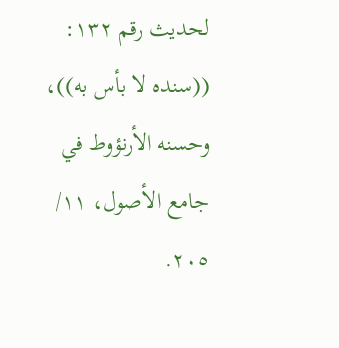لحديث رقم ١٣٢: ((سنده لا بأس به))، وحسنه الأرنؤوط في جامع الأصول، ١١/ ٢٠٥.